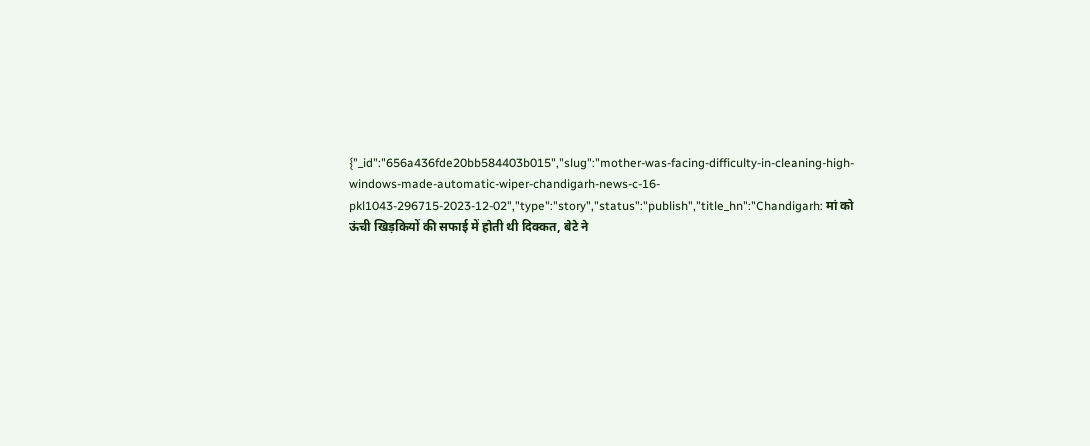{"_id":"656a436fde20bb584403b015","slug":"mother-was-facing-difficulty-in-cleaning-high-windows-made-automatic-wiper-chandigarh-news-c-16-pkl1043-296715-2023-12-02","type":"story","status":"publish","title_hn":"Chandigarh: मां को ऊंची खिड़कियों की सफाई में होती थी दिक्कत, बेटे ने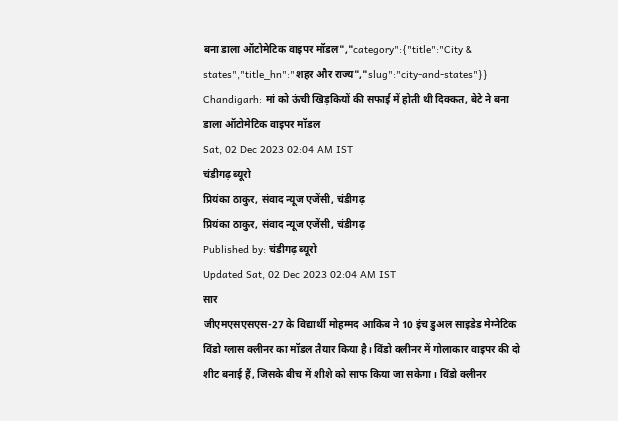बना डाला ऑटोमेटिक वाइपर मॉडल","category":{"title":"City & states","title_hn":"शहर और राज्य","slug":"city-and-states"}}
Chandigarh: मां को ऊंची खिड़कियों की सफाई में होती थी दिक्कत, बेटे ने बना डाला ऑटोमेटिक वाइपर मॉडल
Sat, 02 Dec 2023 02:04 AM IST
चंडीगढ़ ब्यूरो
प्रियंका ठाकुर, संवाद न्यूज एजेंसी, चंडीगढ़
प्रियंका ठाकुर, संवाद न्यूज एजेंसी, चंडीगढ़
Published by: चंडीगढ़ ब्यूरो
Updated Sat, 02 Dec 2023 02:04 AM IST
सार
जीएमएसएसएस-27 के विद्यार्थी मोहम्मद आकिब ने 10 इंच डुअल साइडेड मेग्नेटिक विंडो ग्लास क्लीनर का मॉडल तैयार किया है। विंडो क्लीनर में गोलाकार वाइपर की दो शीट बनाई हैं, जिसके बीच में शीशे को साफ किया जा सकेगा। विंडो क्लीनर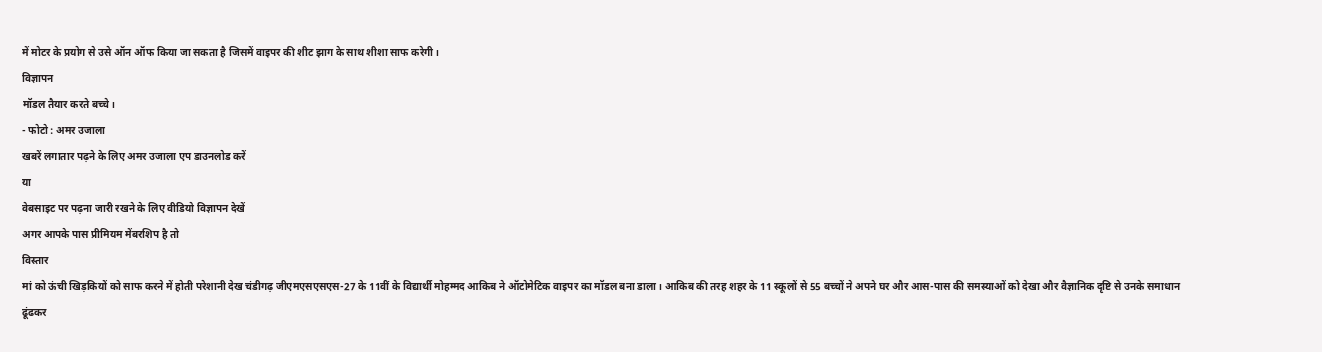में मोटर के प्रयोग से उसे ऑन ऑफ किया जा सकता है जिसमें वाइपर की शीट झाग के साथ शीशा साफ करेगी।
विज्ञापन
मॉडल तैयार करते बच्चे।
- फोटो : अमर उजाला
खबरें लगातार पढ़ने के लिए अमर उजाला एप डाउनलोड करें
या
वेबसाइट पर पढ़ना जारी रखने के लिए वीडियो विज्ञापन देखें
अगर आपके पास प्रीमियम मेंबरशिप है तो
विस्तार
मां को ऊंची खिड़कियों को साफ करने में होती परेशानी देख चंडीगढ़ जीएमएसएसएस-27 के 11वीं के विद्यार्थी मोहम्मद आकिब ने ऑटोमेटिक वाइपर का मॉडल बना डाला। आकिब की तरह शहर के 11 स्कूलों से 55 बच्चों ने अपने घर और आस-पास की समस्याओं को देखा और वैज्ञानिक दृष्टि से उनके समाधान ढूंढकर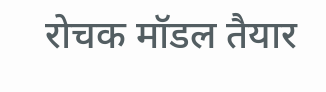रोचक मॉडल तैयार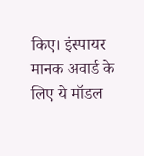किए। इंस्पायर मानक अवार्ड के लिए ये मॉडल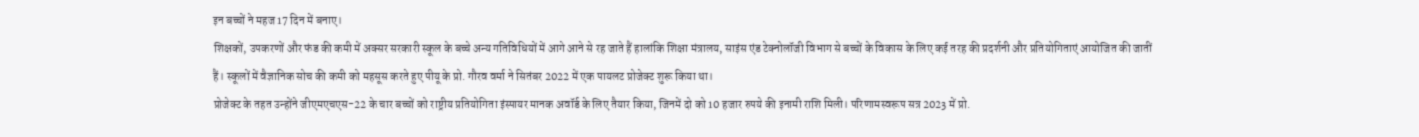इन बच्चों ने महज 17 दिन में बनाए।
शिक्षकों, उपकरणों और फंड की कमी में अक्सर सरकारी स्कूल के बच्चे अन्य गतिविधियों में आगे आने से रह जाते हैं हालांकि शिक्षा मंत्रालय, साइंस एंड टेक्नोलॉजी विभाग से बच्चों के विकास के लिए कई तरह की प्रदर्शनी और प्रतियोगिताएं आयोजित की जातीं हैं। स्कूलों में वैज्ञानिक सोच की कमी को महसूस करते हुए पीयू के प्रो. गौरव वर्मा ने सितंबर 2022 में एक पायलट प्रोजेक्ट शुरू किया था।
प्रोजेक्ट के तहत उन्होंने जीएमएचएस-22 के चार बच्चों को राष्ट्रीय प्रतियोगिता इंस्पायर मानक अवॉर्ड के लिए तैयार किया, जिनमें दो को 10 हजार रुपये की इनामी राशि मिली। परिणामस्वरूप सत्र 2023 में प्रो.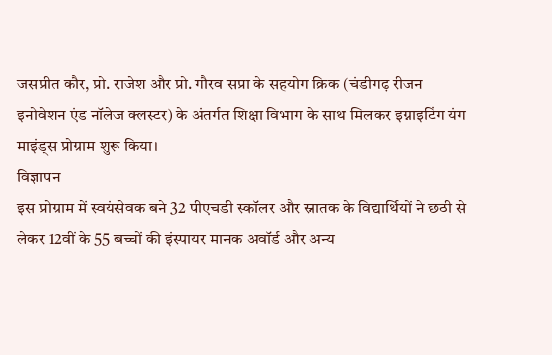जसप्रीत कौर, प्रो. राजेश और प्रो. गौरव सप्रा के सहयोग क्रिक (चंडीगढ़ रीजन इनोवेशन एंड नॉलेज क्लस्टर) के अंतर्गत शिक्षा विभाग के साथ मिलकर इग्नाइटिंग यंग माइंड्स प्रोग्राम शुरू किया।
विज्ञापन
इस प्रोग्राम में स्वयंसेवक बने 32 पीएचडी स्कॉलर और स्नातक के विद्यार्थियों ने छठी से लेकर 12वीं के 55 बच्चों की इंस्पायर मानक अवॉर्ड और अन्य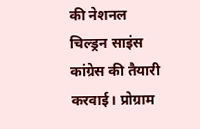की नेशनल चिल्ड्रन साइंस कांग्रेस की तैयारी करवाई। प्रोग्राम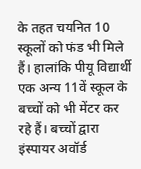के तहत चयनित 10 स्कूलों को फंड भी मिले हैं। हालांकि पीयू विद्यार्थी एक अन्य 11वें स्कूल के बच्चों को भी मेंटर कर रहे हैं। बच्चों द्वारा इंस्पायर अवॉर्ड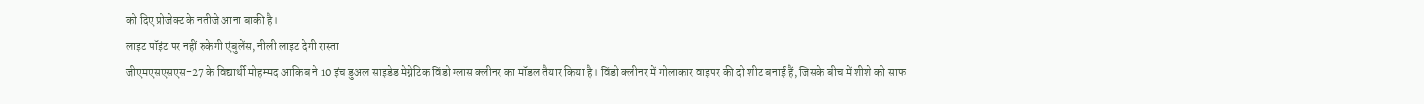को दिए प्रोजेक्ट के नतीजे आना बाकी है।
लाइट पॉइंट पर नहीं रुकेगी एंबुलेंस, नीली लाइट देगी रास्ता
जीएमएसएसएस-27 के विद्यार्थी मोहम्मद आकिब ने 10 इंच डुअल साइडेड मेग्नेटिक विंडो ग्लास क्लीनर का मॉडल तैयार किया है। विंडो क्लीनर में गोलाकार वाइपर की दो शीट बनाई हैं, जिसके बीच में शीशे को साफ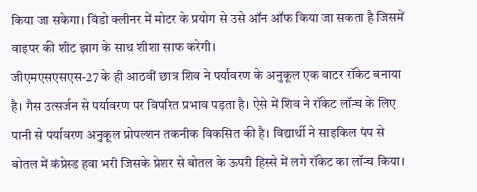किया जा सकेगा। विंडो क्लीनर में मोटर के प्रयोग से उसे ऑन ऑफ किया जा सकता है जिसमें वाइपर की शीट झाग के साथ शीशा साफ करेगी।
जीएमएसएसएस-27 के ही आठवीं छात्र शिव ने पर्यावरण के अनुकूल एक वाटर रॉकेट बनाया है। गैस उत्सर्जन से पर्यावरण पर विपरित प्रभाव पड़ता है। ऐसे में शिव ने रॉकेट लॉन्च के लिए पानी से पर्यावरण अनुकूल प्रोपल्शन तकनीक विकसित की है। विद्यार्थी ने साइकिल पंप से बोतल में कंप्रेस्ड हवा भरी जिसके प्रेशर से बोतल के ऊपरी हिस्से में लगे रॉकेट का लॉन्च किया।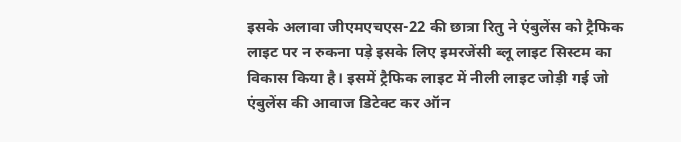इसके अलावा जीएमएचएस-22 की छात्रा रितु ने एंबुलेंस को ट्रैफिक लाइट पर न रुकना पड़े इसके लिए इमरजेंसी ब्लू लाइट सिस्टम का विकास किया है। इसमें ट्रैफिक लाइट में नीली लाइट जोड़ी गई जो एंबुलेंस की आवाज डिटेक्ट कर ऑन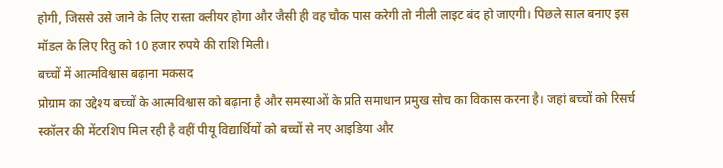होगी, जिससे उसे जाने के लिए रास्ता क्लीयर होगा और जैसी ही वह चौक पास करेगी तो नीली लाइट बंद हो जाएगी। पिछले साल बनाए इस मॉडल के लिए रितु को 10 हजार रुपये की राशि मिली।
बच्चों में आत्मविश्वास बढ़ाना मकसद
प्रोग्राम का उद्देश्य बच्चों के आत्मविश्वास को बढ़ाना है और समस्याओं के प्रति समाधान प्रमुख सोच का विकास करना है। जहां बच्चों को रिसर्च स्कॉलर की मेंटरशिप मिल रही है वहीं पीयू विद्यार्थियों को बच्चों से नए आइडिया और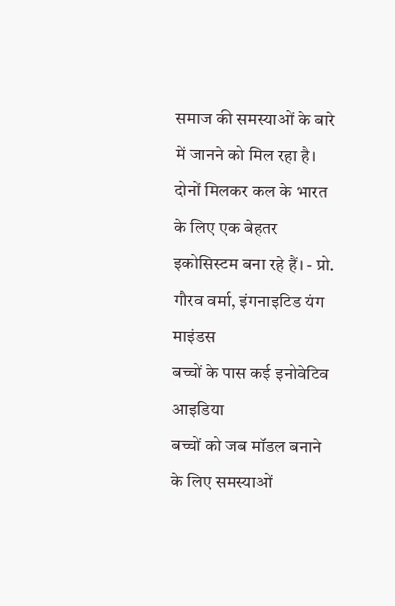समाज की समस्याओं के बारे में जानने को मिल रहा है। दोनों मिलकर कल के भारत के लिए एक बेहतर इकोसिस्टम बना रहे हैं। - प्रो. गौरव वर्मा, इंगनाइटिड यंग माइंडस
बच्चों के पास कई इनोवेटिव आइडिया
बच्चों को जब मॉडल बनाने के लिए समस्याओं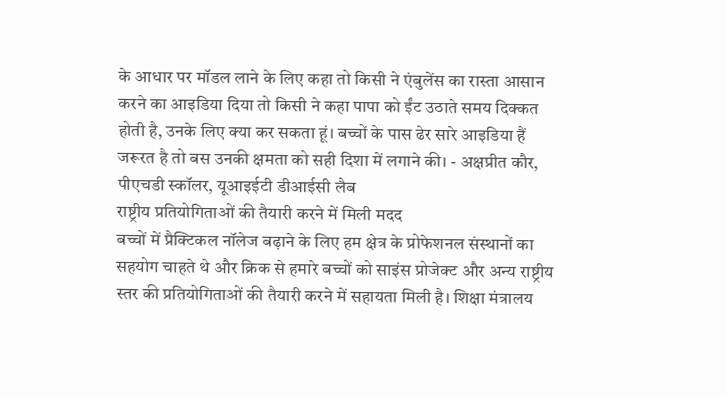के आधार पर मॉडल लाने के लिए कहा तो किसी ने एंबुलेंस का रास्ता आसान करने का आइडिया दिया तो किसी ने कहा पापा को ईंट उठाते समय दिक्कत होती है, उनके लिए क्या कर सकता हूं। बच्चों के पास ढेर सारे आइडिया हैं जरूरत है तो बस उनकी क्षमता को सही दिशा में लगाने की। - अक्षप्रीत कौर, पीएचडी स्कॉलर, यूआइईटी डीआईसी लैब
राष्ट्रीय प्रतियोगिताओं की तैयारी करने में मिली मदद
बच्चों में प्रैक्टिकल नॉलेज बढ़ाने के लिए हम क्षेत्र के प्रोफेशनल संस्थानों का सहयोग चाहते थे और क्रिक से हमारे बच्चों को साइंस प्रोजेक्ट और अन्य राष्ट्रीय स्तर की प्रतियोगिताओं की तैयारी करने में सहायता मिली है। शिक्षा मंत्रालय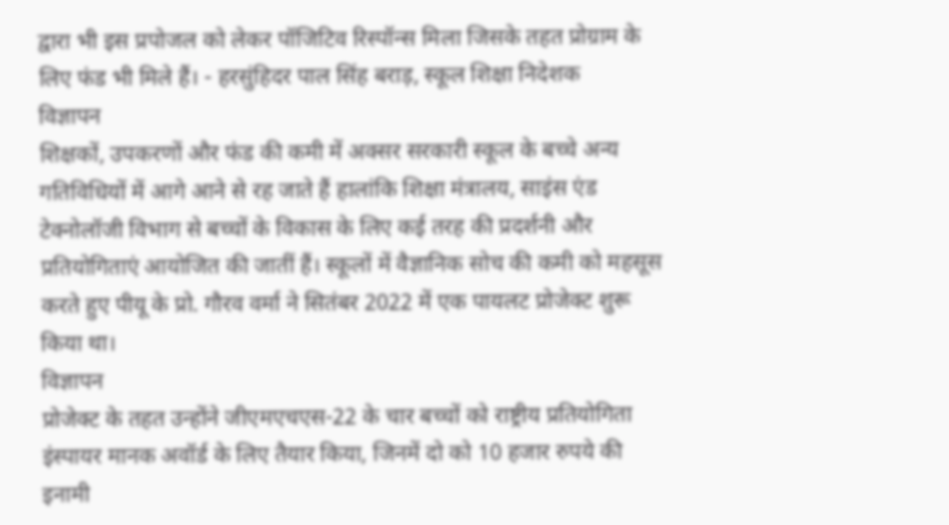द्वारा भी इस प्रपोजल को लेकर पॉजिटिव रिस्पॉन्स मिला जिसके तहत प्रोग्राम के लिए फंड भी मिले हैं। - हरसुंहिदर पाल सिंह बराड़, स्कूल शिक्षा निदेशक
विज्ञापन
शिक्षकों, उपकरणों और फंड की कमी में अक्सर सरकारी स्कूल के बच्चे अन्य गतिविधियों में आगे आने से रह जाते हैं हालांकि शिक्षा मंत्रालय, साइंस एंड टेक्नोलॉजी विभाग से बच्चों के विकास के लिए कई तरह की प्रदर्शनी और प्रतियोगिताएं आयोजित की जातीं हैं। स्कूलों में वैज्ञानिक सोच की कमी को महसूस करते हुए पीयू के प्रो. गौरव वर्मा ने सितंबर 2022 में एक पायलट प्रोजेक्ट शुरू किया था।
विज्ञापन
प्रोजेक्ट के तहत उन्होंने जीएमएचएस-22 के चार बच्चों को राष्ट्रीय प्रतियोगिता इंस्पायर मानक अवॉर्ड के लिए तैयार किया, जिनमें दो को 10 हजार रुपये की इनामी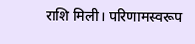राशि मिली। परिणामस्वरूप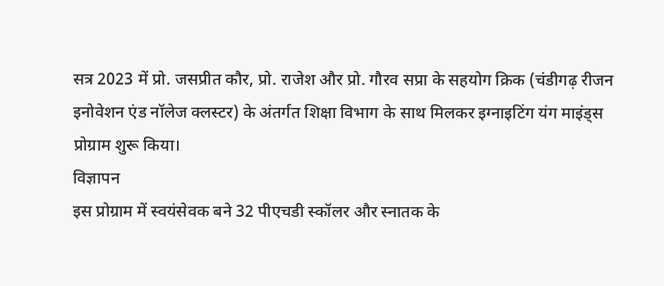सत्र 2023 में प्रो. जसप्रीत कौर, प्रो. राजेश और प्रो. गौरव सप्रा के सहयोग क्रिक (चंडीगढ़ रीजन इनोवेशन एंड नॉलेज क्लस्टर) के अंतर्गत शिक्षा विभाग के साथ मिलकर इग्नाइटिंग यंग माइंड्स प्रोग्राम शुरू किया।
विज्ञापन
इस प्रोग्राम में स्वयंसेवक बने 32 पीएचडी स्कॉलर और स्नातक के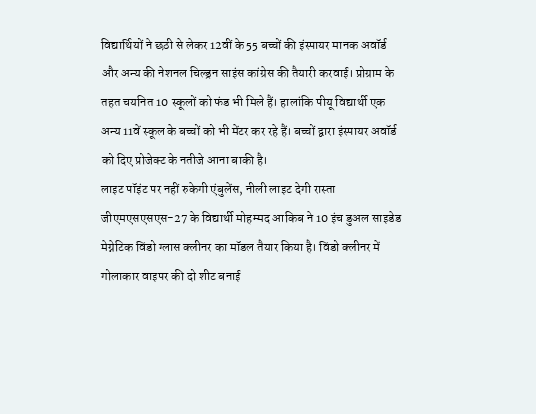विद्यार्थियों ने छठी से लेकर 12वीं के 55 बच्चों की इंस्पायर मानक अवॉर्ड और अन्य की नेशनल चिल्ड्रन साइंस कांग्रेस की तैयारी करवाई। प्रोग्राम के तहत चयनित 10 स्कूलों को फंड भी मिले हैं। हालांकि पीयू विद्यार्थी एक अन्य 11वें स्कूल के बच्चों को भी मेंटर कर रहे हैं। बच्चों द्वारा इंस्पायर अवॉर्ड को दिए प्रोजेक्ट के नतीजे आना बाकी है।
लाइट पॉइंट पर नहीं रुकेगी एंबुलेंस, नीली लाइट देगी रास्ता
जीएमएसएसएस-27 के विद्यार्थी मोहम्मद आकिब ने 10 इंच डुअल साइडेड मेग्नेटिक विंडो ग्लास क्लीनर का मॉडल तैयार किया है। विंडो क्लीनर में गोलाकार वाइपर की दो शीट बनाई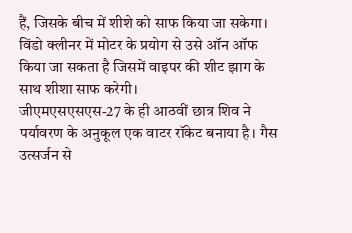हैं, जिसके बीच में शीशे को साफ किया जा सकेगा। विंडो क्लीनर में मोटर के प्रयोग से उसे ऑन ऑफ किया जा सकता है जिसमें वाइपर की शीट झाग के साथ शीशा साफ करेगी।
जीएमएसएसएस-27 के ही आठवीं छात्र शिव ने पर्यावरण के अनुकूल एक वाटर रॉकेट बनाया है। गैस उत्सर्जन से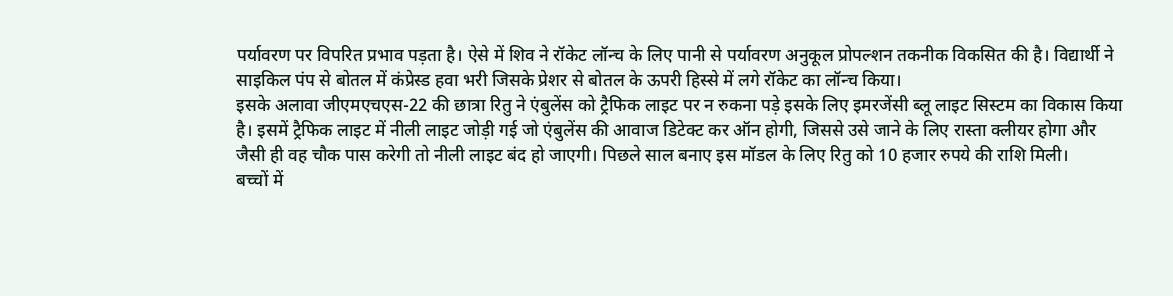पर्यावरण पर विपरित प्रभाव पड़ता है। ऐसे में शिव ने रॉकेट लॉन्च के लिए पानी से पर्यावरण अनुकूल प्रोपल्शन तकनीक विकसित की है। विद्यार्थी ने साइकिल पंप से बोतल में कंप्रेस्ड हवा भरी जिसके प्रेशर से बोतल के ऊपरी हिस्से में लगे रॉकेट का लॉन्च किया।
इसके अलावा जीएमएचएस-22 की छात्रा रितु ने एंबुलेंस को ट्रैफिक लाइट पर न रुकना पड़े इसके लिए इमरजेंसी ब्लू लाइट सिस्टम का विकास किया है। इसमें ट्रैफिक लाइट में नीली लाइट जोड़ी गई जो एंबुलेंस की आवाज डिटेक्ट कर ऑन होगी, जिससे उसे जाने के लिए रास्ता क्लीयर होगा और जैसी ही वह चौक पास करेगी तो नीली लाइट बंद हो जाएगी। पिछले साल बनाए इस मॉडल के लिए रितु को 10 हजार रुपये की राशि मिली।
बच्चों में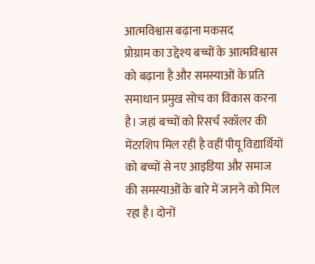आत्मविश्वास बढ़ाना मकसद
प्रोग्राम का उद्देश्य बच्चों के आत्मविश्वास को बढ़ाना है और समस्याओं के प्रति समाधान प्रमुख सोच का विकास करना है। जहां बच्चों को रिसर्च स्कॉलर की मेंटरशिप मिल रही है वहीं पीयू विद्यार्थियों को बच्चों से नए आइडिया और समाज की समस्याओं के बारे में जानने को मिल रहा है। दोनों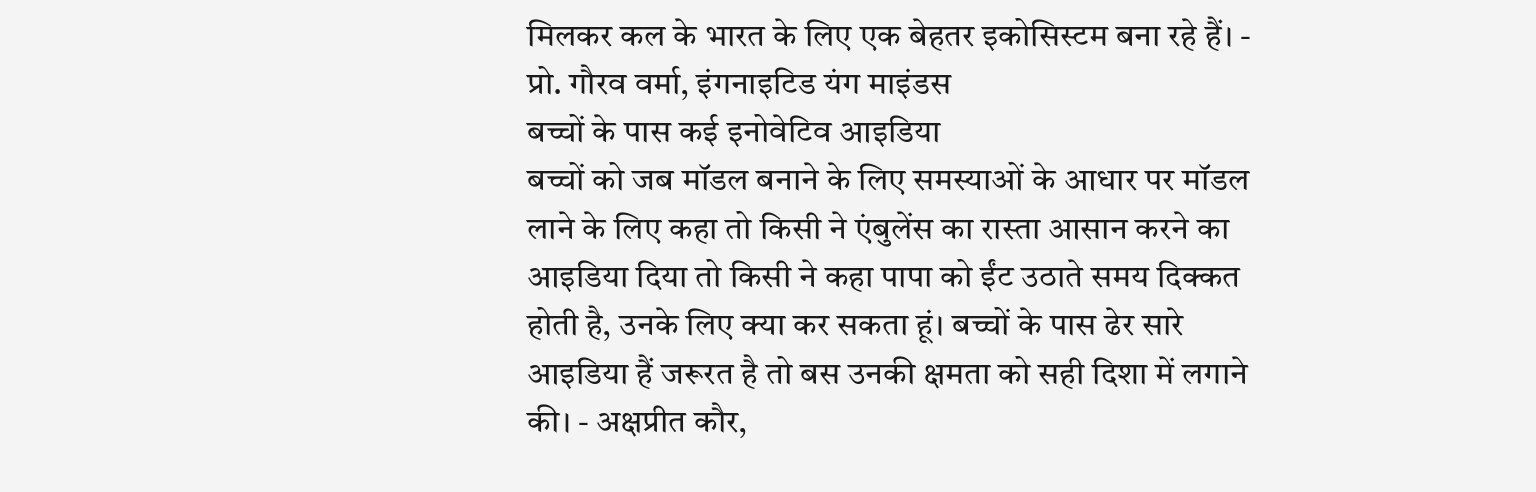मिलकर कल के भारत के लिए एक बेहतर इकोसिस्टम बना रहे हैं। - प्रो. गौरव वर्मा, इंगनाइटिड यंग माइंडस
बच्चों के पास कई इनोवेटिव आइडिया
बच्चों को जब मॉडल बनाने के लिए समस्याओं के आधार पर मॉडल लाने के लिए कहा तो किसी ने एंबुलेंस का रास्ता आसान करने का आइडिया दिया तो किसी ने कहा पापा को ईंट उठाते समय दिक्कत होती है, उनके लिए क्या कर सकता हूं। बच्चों के पास ढेर सारे आइडिया हैं जरूरत है तो बस उनकी क्षमता को सही दिशा में लगाने की। - अक्षप्रीत कौर,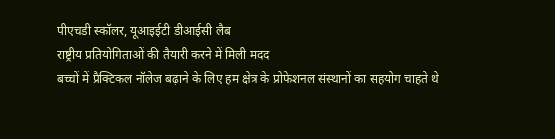पीएचडी स्कॉलर, यूआइईटी डीआईसी लैब
राष्ट्रीय प्रतियोगिताओं की तैयारी करने में मिली मदद
बच्चों में प्रैक्टिकल नॉलेज बढ़ाने के लिए हम क्षेत्र के प्रोफेशनल संस्थानों का सहयोग चाहते थे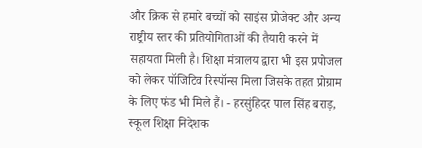और क्रिक से हमारे बच्चों को साइंस प्रोजेक्ट और अन्य राष्ट्रीय स्तर की प्रतियोगिताओं की तैयारी करने में सहायता मिली है। शिक्षा मंत्रालय द्वारा भी इस प्रपोजल को लेकर पॉजिटिव रिस्पॉन्स मिला जिसके तहत प्रोग्राम के लिए फंड भी मिले हैं। - हरसुंहिदर पाल सिंह बराड़, स्कूल शिक्षा निदेशक